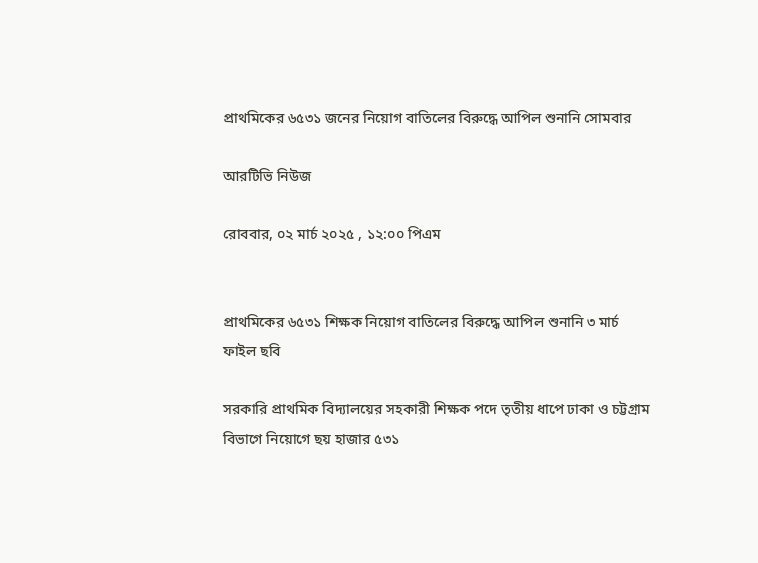প্রাথমিকের ৬৫৩১ জনের নিয়োগ বাতিলের বিরুদ্ধে আপিল শুনানি সোমবার

আরটিভি নিউজ

রোববার, ০২ মার্চ ২০২৫ , ১২:০০ পিএম


প্রাথমিকের ৬৫৩১ শিক্ষক নিয়োগ বাতিলের বিরুদ্ধে আপিল শুনানি ৩ মার্চ
ফাইল ছবি

সরকারি প্রাথমিক বিদ্যালয়ের সহকারী শিক্ষক পদে তৃতীয় ধাপে ঢাকা ও চট্টগ্রাম বিভাগে নিয়োগে ছয় হাজার ৫৩১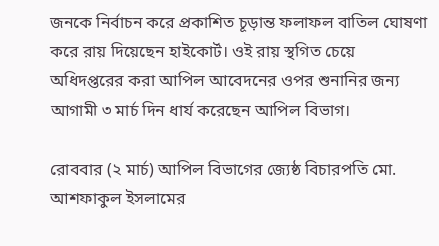জনকে নির্বাচন করে প্রকাশিত চূড়ান্ত ফলাফল বাতিল ঘোষণা করে রায় দিয়েছেন হাইকোর্ট। ওই রায় স্থগিত চেয়ে অধিদপ্তরের করা আপিল আবেদনের ওপর শুনানির জন্য আগামী ৩ মার্চ দিন ধার্য করেছেন আপিল বিভাগ।

রোববার (২ মার্চ) আপিল বিভাগের জ্যেষ্ঠ বিচারপতি মো. আশফাকুল ইসলামের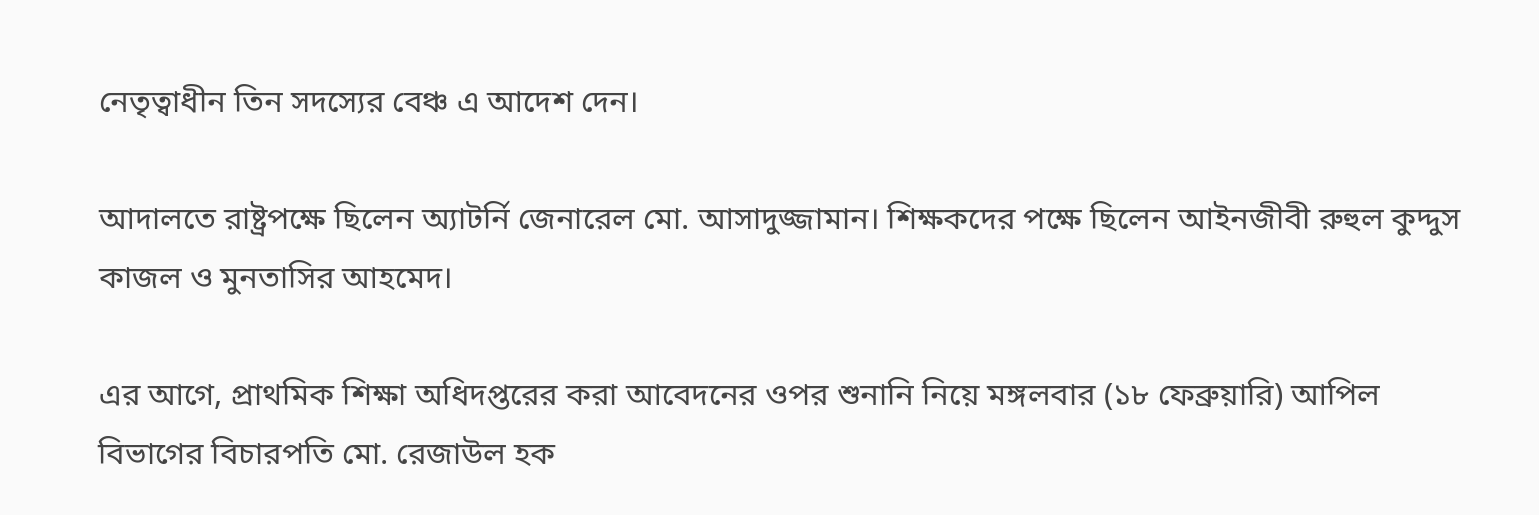নেতৃত্বাধীন তিন সদস্যের বেঞ্চ এ আদেশ দেন।

আদালতে রাষ্ট্রপক্ষে ছিলেন অ্যাটর্নি জেনারেল মো. আসাদুজ্জামান। শিক্ষকদের পক্ষে ছিলেন আইনজীবী রুহুল কুদ্দুস কাজল ও মুনতাসির আহমেদ।

এর আগে, প্রাথমিক শিক্ষা অধিদপ্তরের করা আবেদনের ওপর শুনানি নিয়ে মঙ্গলবার (১৮ ফেব্রুয়ারি) আপিল বিভাগের বিচারপতি মো. রেজাউল হক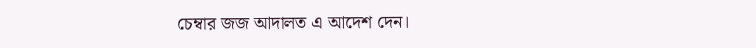চেম্বার জজ আদালত এ আদেশ দেন।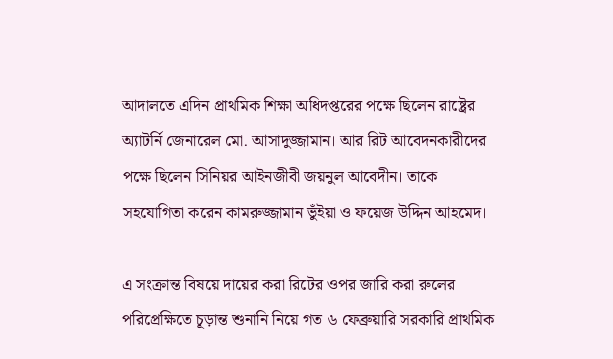আদালতে এদিন প্রাথমিক শিক্ষা অধিদপ্তরের পক্ষে ছিলেন রাষ্ট্রের অ্যাটর্নি জেনারেল মো. আসাদুজ্জামান। আর রিট আবেদনকারীদের পক্ষে ছিলেন সিনিয়র আইনজীবী জয়নুল আবেদীন। তাকে সহযোগিতা করেন কামরুজ্জামান ভুঁইয়া ও ফয়েজ উদ্দিন আহমেদ।

এ সংক্রান্ত বিষয়ে দায়ের করা রিটের ওপর জারি করা রুলের পরিপ্রেক্ষিতে চূড়ান্ত শুনানি নিয়ে গত ৬ ফেব্রুয়ারি সরকারি প্রাথমিক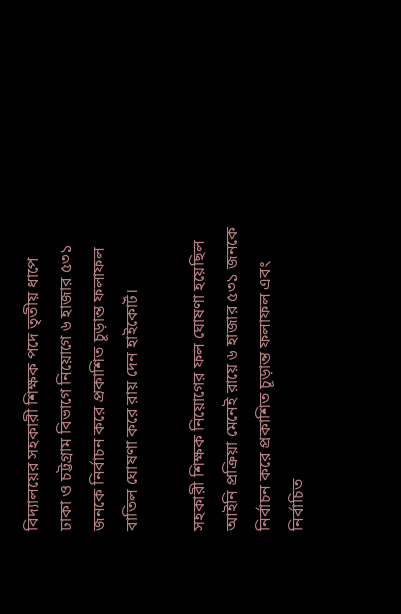বিদ্যালয়ের সহকারী শিক্ষক পদে তৃতীয় ধাপে ঢাকা ও চট্টগ্রাম বিভাগে নিয়োগে ৬ হাজার ৫৩১ জনকে নির্বাচন করে প্রকাশিত চূড়ান্ত ফলাফল বাতিল ঘোষণা করে রায় দেন হাইকোর্ট।

সহকারী শিক্ষক নিয়োগের ফল ঘোষণা হয়েছিল আইনি প্রক্রিয়া মেনেই রায়ে ৬ হাজার ৫৩১ জনকে নির্বাচন করে প্রকাশিত চূড়ান্ত ফলাফল এবং নির্বাচিত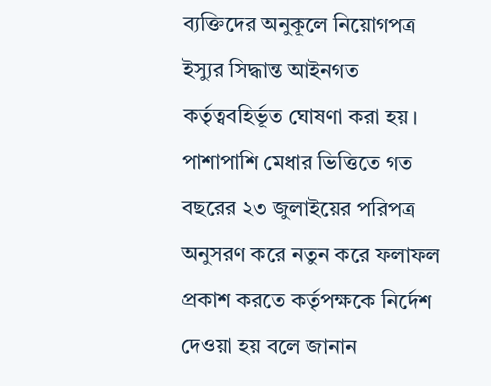ব্যক্তিদের অনুকূলে নিয়োগপত্র ইস্যুর সিদ্ধান্ত আইনগত কর্তৃত্ববহির্ভূত ঘোষণা করা হয়। পাশাপাশি মেধার ভিত্তিতে গত বছরের ২৩ জুলাইয়ের পরিপত্র অনুসরণ করে নতুন করে ফলাফল প্রকাশ করতে কর্তৃপক্ষকে নির্দেশ দেওয়া হয় বলে জানান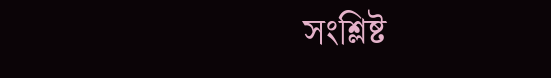সংশ্লিষ্ট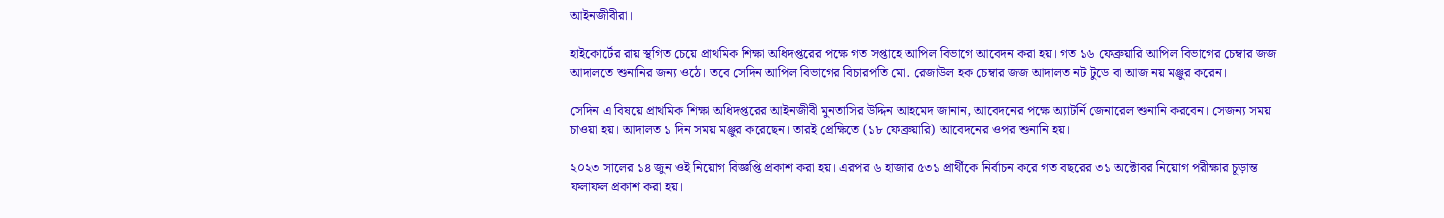আইনজীবীরা।

হাইকোর্টের রায় স্থগিত চেয়ে প্রাথমিক শিক্ষা অধিদপ্তরের পক্ষে গত সপ্তাহে আপিল বিভাগে আবেদন করা হয়। গত ১৬ ফেব্রুয়ারি আপিল বিভাগের চেম্বার জজ আদালতে শুনানির জন্য ওঠে। তবে সেদিন আপিল বিভাগের বিচারপতি মো. রেজাউল হক চেম্বার জজ আদালত নট টুডে বা আজ নয় মঞ্জুর করেন।

সেদিন এ বিষয়ে প্রাথমিক শিক্ষা অধিদপ্তরের আইনজীবী মুনতাসির উদ্দিন আহমেদ জানান, আবেদনের পক্ষে অ্যাটর্নি জেনারেল শুনানি করবেন। সেজন্য সময় চাওয়া হয়। আদালত ১ দিন সময় মঞ্জুর করেছেন। তারই প্রেক্ষিতে (১৮ ফেব্রুয়ারি) আবেদনের ওপর শুনানি হয়।

২০২৩ সালের ১৪ জুন ওই নিয়োগ বিজ্ঞপ্তি প্রকাশ করা হয়। এরপর ৬ হাজার ৫৩১ প্রার্থীকে নির্বাচন করে গত বছরের ৩১ অক্টোবর নিয়োগ পরীক্ষার চূড়ান্ত ফলাফল প্রকাশ করা হয়।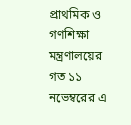প্রাথমিক ও গণশিক্ষা মন্ত্রণালয়ের গত ১১ নভেম্বরের এ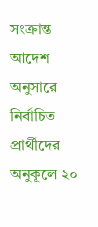সংক্রান্ত আদেশ অনুসারে নির্বাচিত প্রার্থীদের অনুকূলে ২০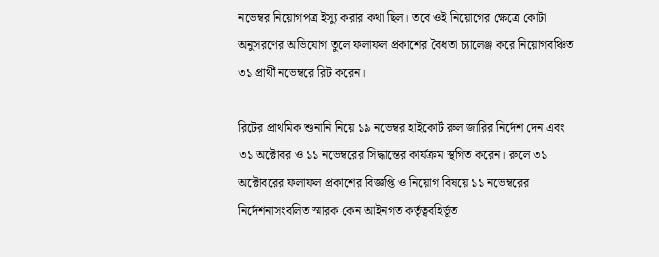নভেম্বর নিয়োগপত্র ইস্যু করার কথা ছিল। তবে ওই নিয়োগের ক্ষেত্রে কোটা অনুসরণের অভিযোগ তুলে ফলাফল প্রকাশের বৈধতা চ্যালেঞ্জ করে নিয়োগবঞ্চিত ৩১ প্রার্থী নভেম্বরে রিট করেন।

রিটের প্রাথমিক শুনানি নিয়ে ১৯ নভেম্বর হাইকোর্ট রুল জারির নির্দেশ দেন এবং ৩১ অক্টোবর ও ১১ নভেম্বরের সিদ্ধান্তের কার্যক্রম স্থগিত করেন। রুলে ৩১ অক্টোবরের ফলাফল প্রকাশের বিজ্ঞপ্তি ও নিয়োগ বিষয়ে ১১ নভেম্বরের নির্দেশনাসংবলিত স্মারক কেন আইনগত কর্তৃত্ববহির্ভূত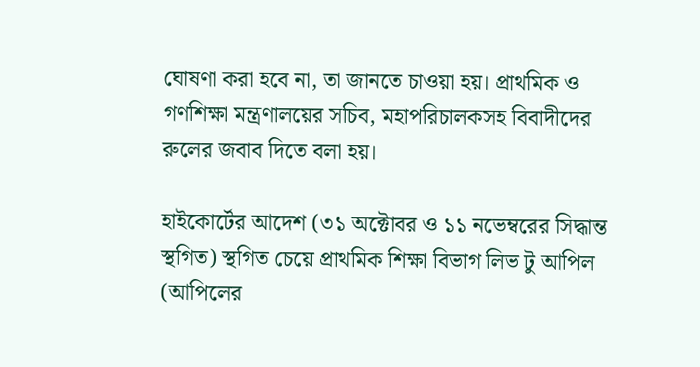ঘোষণা করা হবে না, তা জানতে চাওয়া হয়। প্রাথমিক ও গণশিক্ষা মন্ত্রণালয়ের সচিব, মহাপরিচালকসহ বিবাদীদের রুলের জবাব দিতে বলা হয়।

হাইকোর্টের আদেশ (৩১ অক্টোবর ও ১১ নভেম্বরের সিদ্ধান্ত স্থগিত) স্থগিত চেয়ে প্রাথমিক শিক্ষা বিভাগ লিভ টু আপিল (আপিলের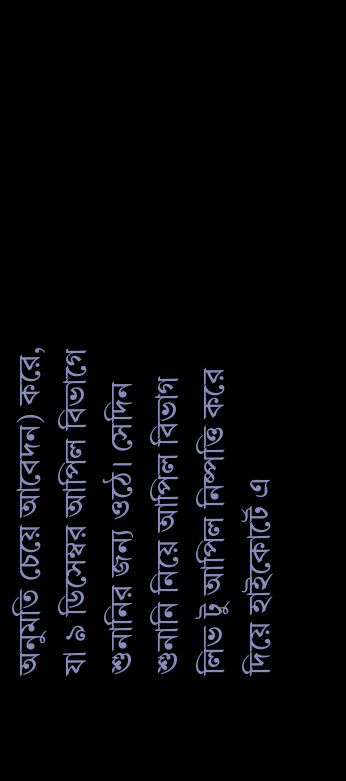অনুমতি চেয়ে আবেদন) করে, যা ৯ ডিসেম্বর আপিল বিভাগে শুনানির জন্য ওঠে। সেদিন শুনানি নিয়ে আপিল বিভাগ লিভ টু আপিল নিষ্পত্তি করে দিয়ে হাইকোর্টে এ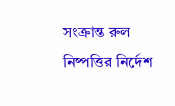সংক্রান্ত রুল নিষ্পত্তির নির্দেশ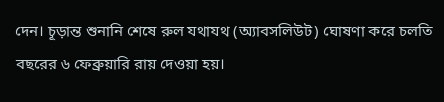দেন। চূড়ান্ত শুনানি শেষে রুল যথাযথ (অ্যাবসলিউট) ঘোষণা করে চলতি বছরের ৬ ফেব্রুয়ারি রায় দেওয়া হয়।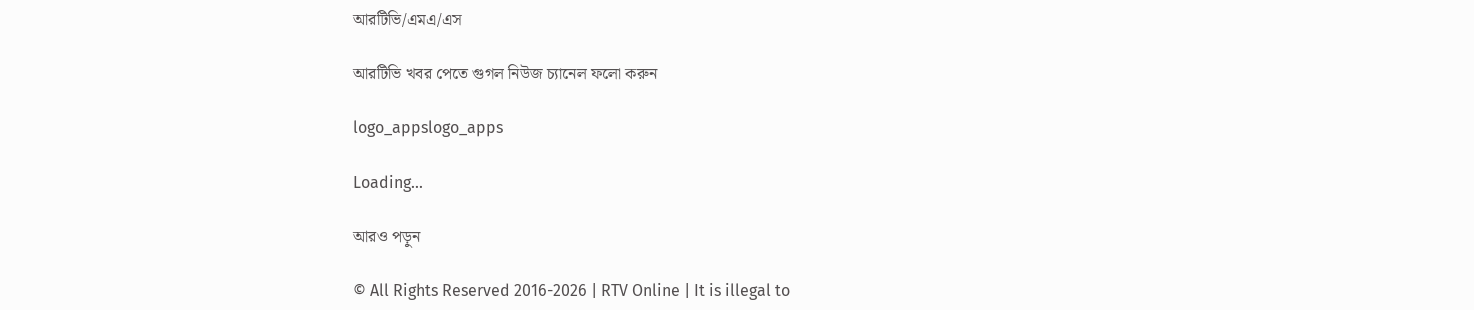আরটিভি/এমএ/এস

আরটিভি খবর পেতে গুগল নিউজ চ্যানেল ফলো করুন

logo_appslogo_apps

Loading...

আরও পড়ুন

© All Rights Reserved 2016-2026 | RTV Online | It is illegal to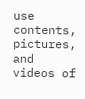use contents, pictures, and videos of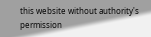this website without authority's permission